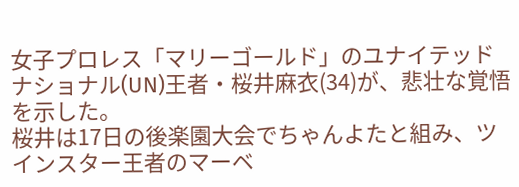女子プロレス「マリーゴールド」のユナイテッドナショナル(UN)王者・桜井麻衣(34)が、悲壮な覚悟を示した。
桜井は17日の後楽園大会でちゃんよたと組み、ツインスター王者のマーベ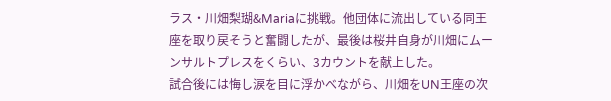ラス・川畑梨瑚&Mariaに挑戦。他団体に流出している同王座を取り戻そうと奮闘したが、最後は桜井自身が川畑にムーンサルトプレスをくらい、3カウントを献上した。
試合後には悔し涙を目に浮かべながら、川畑をUN王座の次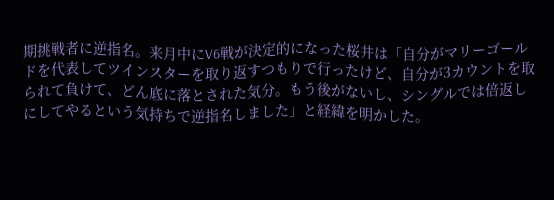期挑戦者に逆指名。来月中にV6戦が決定的になった桜井は「自分がマリーゴールドを代表してツインスターを取り返すつもりで行ったけど、自分が3カウントを取られて負けて、どん底に落とされた気分。もう後がないし、シングルでは倍返しにしてやるという気持ちで逆指名しました」と経緯を明かした。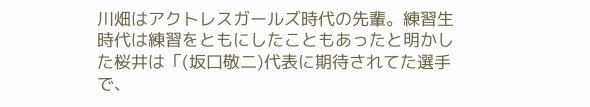川畑はアクトレスガールズ時代の先輩。練習生時代は練習をともにしたこともあったと明かした桜井は「(坂口敬二)代表に期待されてた選手で、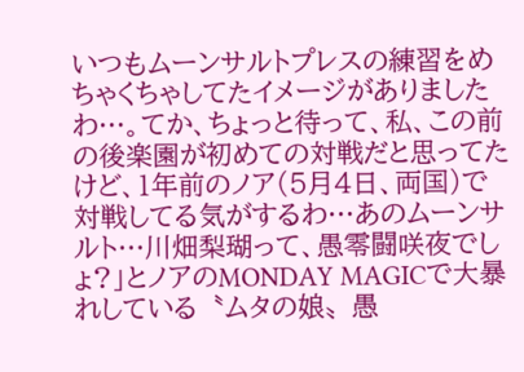いつもムーンサルトプレスの練習をめちゃくちゃしてたイメージがありましたわ…。てか、ちょっと待って、私、この前の後楽園が初めての対戦だと思ってたけど、1年前のノア(5月4日、両国)で対戦してる気がするわ…あのムーンサルト…川畑梨瑚って、愚零闘咲夜でしょ?」とノアのMONDAY MAGICで大暴れしている〝ムタの娘〟愚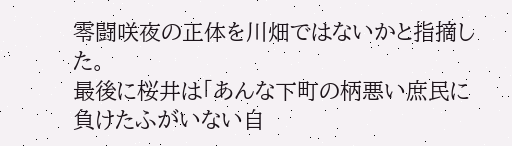零闘咲夜の正体を川畑ではないかと指摘した。
最後に桜井は「あんな下町の柄悪い庶民に負けたふがいない自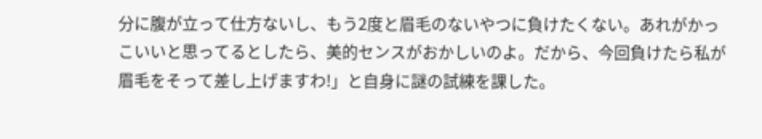分に腹が立って仕方ないし、もう2度と眉毛のないやつに負けたくない。あれがかっこいいと思ってるとしたら、美的センスがおかしいのよ。だから、今回負けたら私が眉毛をそって差し上げますわ!」と自身に謎の試練を課した。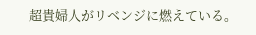超貴婦人がリベンジに燃えている。